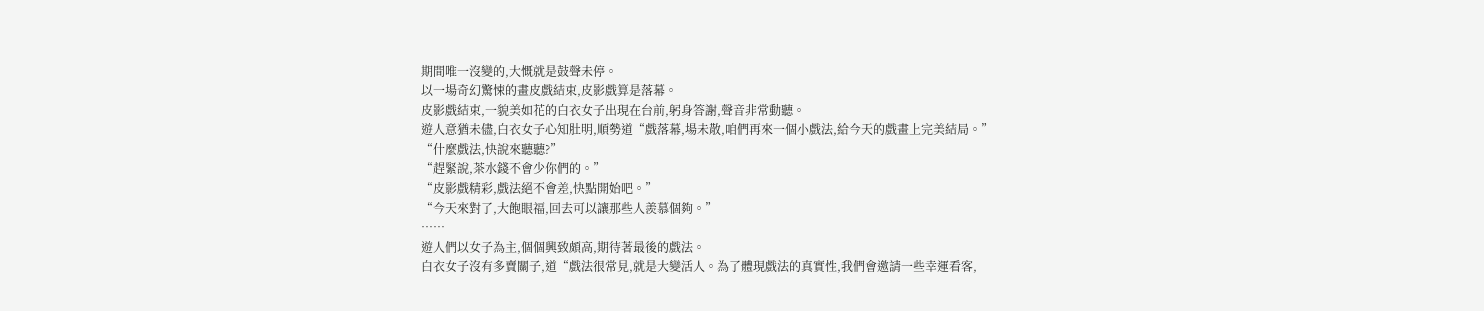期間唯一沒變的,大慨就是鼓聲未停。
以一場奇幻驚悚的畫皮戲結束,皮影戲算是落幕。
皮影戲結束,一貌美如花的白衣女子出現在台前,躬身答謝,聲音非常動聽。
遊人意猶未儘,白衣女子心知肚明,順勢道“戲落幕,場未散,咱們再來一個小戲法,給今天的戲畫上完美結局。”
“什麼戲法,快說來聽聽?”
“趕緊說,茶水錢不會少你們的。”
“皮影戲精彩,戲法絕不會差,快點開始吧。”
“今天來對了,大飽眼福,回去可以讓那些人羨慕個夠。”
……
遊人們以女子為主,個個興致頗高,期待著最後的戲法。
白衣女子沒有多賣關子,道“戲法很常見,就是大變活人。為了體現戲法的真實性,我們會邀請一些幸運看客,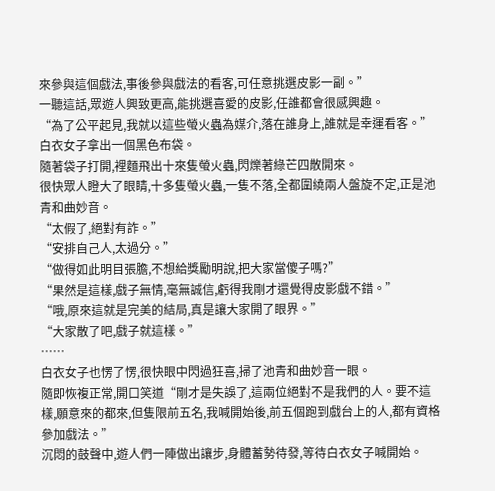來參與這個戲法,事後參與戲法的看客,可任意挑選皮影一副。”
一聽這話,眾遊人興致更高,能挑選喜愛的皮影,任誰都會很感興趣。
“為了公平起見,我就以這些螢火蟲為媒介,落在誰身上,誰就是幸運看客。”白衣女子拿出一個黑色布袋。
隨著袋子打開,裡麵飛出十來隻螢火蟲,閃爍著綠芒四散開來。
很快眾人瞪大了眼睛,十多隻螢火蟲,一隻不落,全都圍繞兩人盤旋不定,正是池青和曲妙音。
“太假了,絕對有詐。”
“安排自己人,太過分。”
“做得如此明目張膽,不想給獎勵明說,把大家當傻子嗎?”
“果然是這樣,戲子無情,毫無誠信,虧得我剛才還覺得皮影戲不錯。”
“哦,原來這就是完美的結局,真是讓大家開了眼界。”
“大家散了吧,戲子就這樣。”
……
白衣女子也愣了愣,很快眼中閃過狂喜,掃了池青和曲妙音一眼。
隨即恢複正常,開口笑道“剛才是失誤了,這兩位絕對不是我們的人。要不這樣,願意來的都來,但隻限前五名,我喊開始後,前五個跑到戲台上的人,都有資格參加戲法。”
沉悶的鼓聲中,遊人們一陣做出讓步,身體蓄勢待發,等待白衣女子喊開始。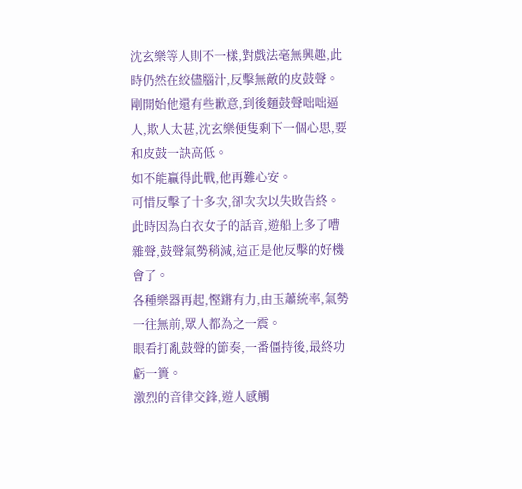沈玄樂等人則不一樣,對戲法毫無興趣,此時仍然在絞儘腦汁,反擊無敵的皮鼓聲。
剛開始他還有些歉意,到後麵鼓聲咄咄逼人,欺人太甚,沈玄樂便隻剩下一個心思,要和皮鼓一訣高低。
如不能贏得此戰,他再難心安。
可惜反擊了十多次,卻次次以失敗告終。
此時因為白衣女子的話音,遊船上多了嘈雜聲,鼓聲氣勢稍減,這正是他反擊的好機會了。
各種樂器再起,慳鏘有力,由玉蕭統率,氣勢一往無前,眾人都為之一震。
眼看打亂鼓聲的節奏,一番僵持後,最終功虧一簣。
激烈的音律交鋒,遊人感觸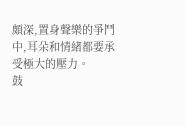頗深,置身聲樂的爭鬥中,耳朵和情緒都要承受極大的壓力。
鼓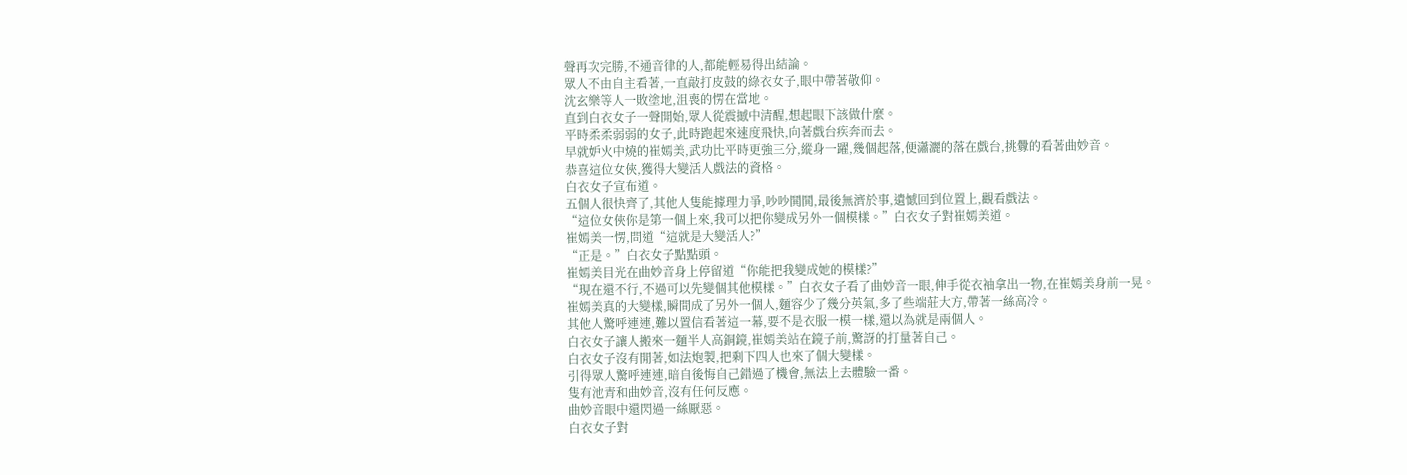聲再次完勝,不通音律的人,都能輕易得出結論。
眾人不由自主看著,一直敲打皮鼓的綠衣女子,眼中帶著敬仰。
沈玄樂等人一敗塗地,沮喪的愣在當地。
直到白衣女子一聲開始,眾人從震撼中清醒,想起眼下該做什麼。
平時柔柔弱弱的女子,此時跑起來速度飛快,向著戲台疾奔而去。
早就妒火中燒的崔嫣美,武功比平時更強三分,縱身一躍,幾個起落,便瀟灑的落在戲台,挑釁的看著曲妙音。
恭喜這位女俠,獲得大變活人戲法的資格。
白衣女子宣布道。
五個人很快齊了,其他人隻能據理力爭,吵吵鬨鬨,最後無濟於事,遺憾回到位置上,觀看戲法。
“這位女俠你是第一個上來,我可以把你變成另外一個模樣。”白衣女子對崔嫣美道。
崔嫣美一愣,問道“這就是大變活人?”
“正是。”白衣女子點點頭。
崔嫣美目光在曲妙音身上停留道“你能把我變成她的模樣?”
“現在還不行,不過可以先變個其他模樣。”白衣女子看了曲妙音一眼,伸手從衣袖拿出一物,在崔嫣美身前一晃。
崔嫣美真的大變樣,瞬間成了另外一個人,麵容少了幾分英氣,多了些端莊大方,帶著一絲高冷。
其他人驚呼連連,難以置信看著這一幕,要不是衣服一模一樣,還以為就是兩個人。
白衣女子讓人搬來一麵半人高銅鏡,崔嫣美站在鏡子前,驚訝的打量著自己。
白衣女子沒有閒著,如法炮製,把剩下四人也來了個大變樣。
引得眾人驚呼連連,暗自後悔自己錯過了機會,無法上去體驗一番。
隻有池青和曲妙音,沒有任何反應。
曲妙音眼中還閃過一絲厭惡。
白衣女子對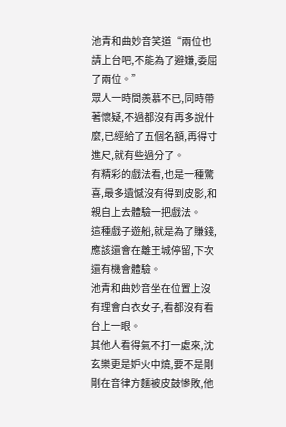池青和曲妙音笑道“兩位也請上台吧,不能為了避嫌,委屈了兩位。”
眾人一時間羨慕不已,同時帶著懷疑,不過都沒有再多說什麼,已經給了五個名額,再得寸進尺,就有些過分了。
有精彩的戲法看,也是一種驚喜,最多遺憾沒有得到皮影,和親自上去體驗一把戲法。
這種戲子遊船,就是為了賺錢,應該還會在離王城停留,下次還有機會體驗。
池青和曲妙音坐在位置上沒有理會白衣女子,看都沒有看台上一眼。
其他人看得氣不打一處來,沈玄樂更是妒火中燒,要不是剛剛在音律方麵被皮鼓慘敗,他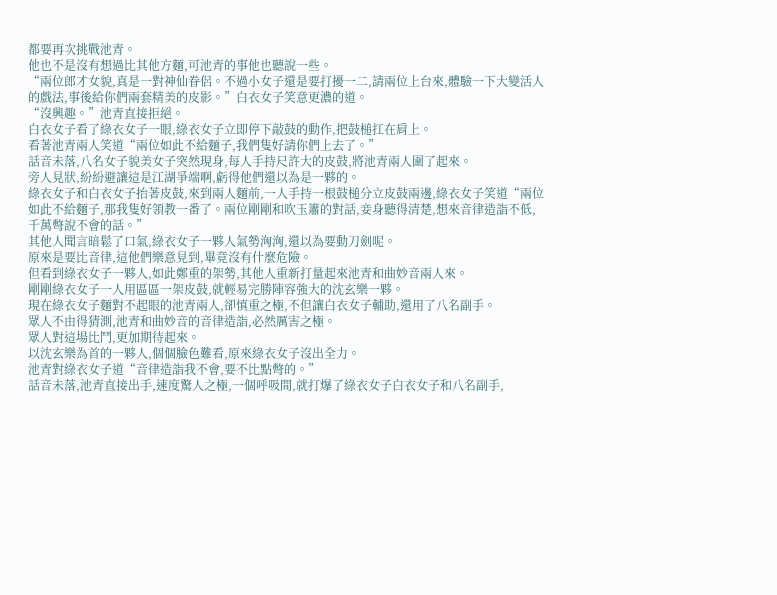都要再次挑戰池青。
他也不是沒有想過比其他方麵,可池青的事他也聽說一些。
“兩位郎才女貌,真是一對神仙眷侶。不過小女子還是要打擾一二,請兩位上台來,體驗一下大變活人的戲法,事後給你們兩套精美的皮影。”白衣女子笑意更濃的道。
“沒興趣。”池青直接拒絕。
白衣女子看了綠衣女子一眼,綠衣女子立即停下敲鼓的動作,把鼓槌扛在肩上。
看著池青兩人笑道“兩位如此不給麵子,我們隻好請你們上去了。”
話音未落,八名女子貌美女子突然現身,每人手持尺許大的皮鼓,將池青兩人圍了起來。
旁人見狀,紛紛避讓這是江湖爭端啊,虧得他們還以為是一夥的。
綠衣女子和白衣女子抬著皮鼓,來到兩人麵前,一人手持一根鼓槌分立皮鼓兩邊,綠衣女子笑道“兩位如此不給麵子,那我隻好領教一番了。兩位剛剛和吹玉簫的對話,妾身聽得清楚,想來音律造詣不低,千萬彆說不會的話。”
其他人聞言暗鬆了口氣,綠衣女子一夥人氣勢洶洶,還以為要動刀劍呢。
原來是要比音律,這他們樂意見到,畢竟沒有什麼危險。
但看到綠衣女子一夥人,如此鄭重的架勢,其他人重新打量起來池青和曲妙音兩人來。
剛剛綠衣女子一人用區區一架皮鼓,就輕易完勝陣容強大的沈玄樂一夥。
現在綠衣女子麵對不起眼的池青兩人,卻慎重之極,不但讓白衣女子輔助,還用了八名副手。
眾人不由得猜測,池青和曲妙音的音律造詣,必然厲害之極。
眾人對這場比鬥,更加期待起來。
以沈玄樂為首的一夥人,個個臉色難看,原來綠衣女子沒出全力。
池青對綠衣女子道“音律造詣我不會,要不比點彆的。”
話音未落,池青直接出手,速度驚人之極,一個呼吸間,就打爆了綠衣女子白衣女子和八名副手,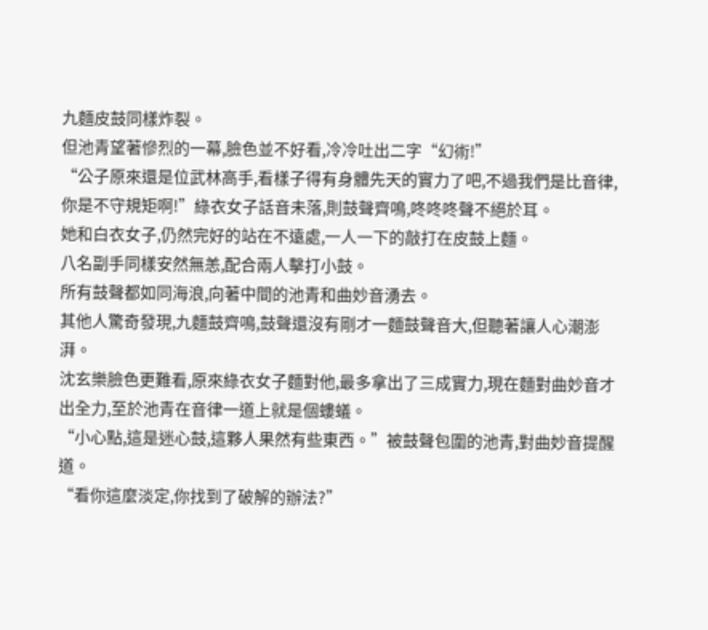九麵皮鼓同樣炸裂。
但池青望著慘烈的一幕,臉色並不好看,冷冷吐出二字“幻術!”
“公子原來還是位武林高手,看樣子得有身體先天的實力了吧,不過我們是比音律,你是不守規矩啊!”綠衣女子話音未落,則鼓聲齊鳴,咚咚咚聲不絕於耳。
她和白衣女子,仍然完好的站在不遠處,一人一下的敲打在皮鼓上麵。
八名副手同樣安然無恙,配合兩人擊打小鼓。
所有鼓聲都如同海浪,向著中間的池青和曲妙音湧去。
其他人驚奇發現,九麵鼓齊鳴,鼓聲還沒有剛才一麵鼓聲音大,但聽著讓人心潮澎湃。
沈玄樂臉色更難看,原來綠衣女子麵對他,最多拿出了三成實力,現在麵對曲妙音才出全力,至於池青在音律一道上就是個螻蟻。
“小心點,這是迷心鼓,這夥人果然有些東西。”被鼓聲包圍的池青,對曲妙音提醒道。
“看你這麼淡定,你找到了破解的辦法?”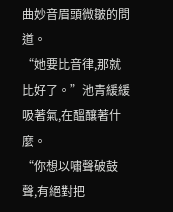曲妙音眉頭微皺的問道。
“她要比音律,那就比好了。”池青緩緩吸著氣,在醞釀著什麼。
“你想以嘯聲破鼓聲,有絕對把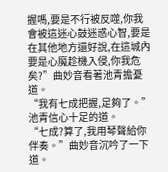握嗎,要是不行被反噬,你我會被這迷心鼓迷惑心智,要是在其他地方還好說,在這城內要是心魔趁機入侵,你我危矣?”曲妙音看著池青擔憂道。
“我有七成把握,足夠了。”池青信心十足的道。
“七成?算了,我用琴聲給你伴奏。”曲妙音沉吟了一下道。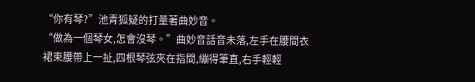“你有琴?”池青狐疑的打量著曲妙音。
“做為一個琴女,怎會沒琴。”曲妙音話音未落,左手在腰間衣裙束腰帶上一扯,四根琴弦夾在指間,繃得筆直,右手輕輕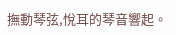撫動琴弦,悅耳的琴音響起。